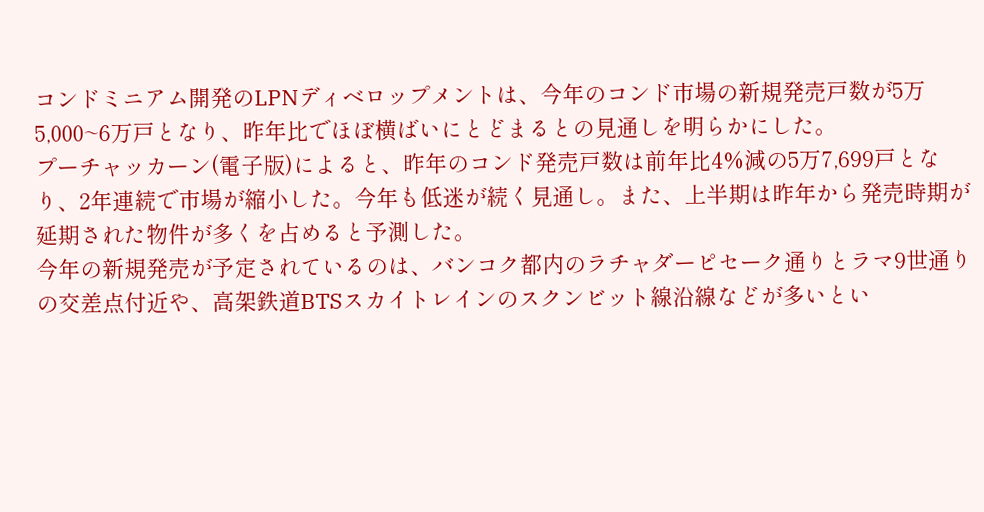コンドミニアム開発のLPNディベロップメントは、今年のコンド市場の新規発売戸数が5万5,000~6万戸となり、昨年比でほぼ横ばいにとどまるとの見通しを明らかにした。
プーチャッカーン(電子版)によると、昨年のコンド発売戸数は前年比4%減の5万7,699戸となり、2年連続で市場が縮小した。今年も低迷が続く見通し。また、上半期は昨年から発売時期が延期された物件が多くを占めると予測した。
今年の新規発売が予定されているのは、バンコク都内のラチャダーピセーク通りとラマ9世通りの交差点付近や、高架鉄道BTSスカイトレインのスクンビット線沿線などが多いとい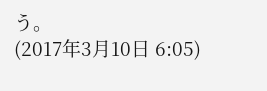う。
(2017年3月10日 6:05)